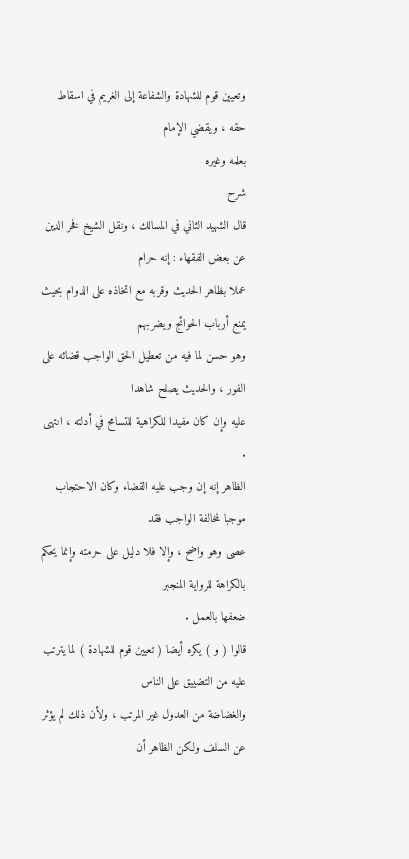وتعيين قوم للشهادة والشفاعة إلى الغريم في اسقاط حقه ، ويقضي الإمام
بعلمه وغيره
شرح
قال الشهيد الثاني في المسالك ، ونقل الشيخ فخر الدين عن بعض الفقهاء : إنه حرام
عملا بظاهر الحديث وقربه مع اتخاذه على الدوام بحيث يمنع أرباب الحوائج ويضربهم
وهو حسن لما فيه من تعطيل الحق الواجب قضائه على الفور ، والحديث يصلح شاهدا
عليه وإن كان مفيدا للكراهية للتسامح في أدلته ، انتهى .
الظاهر إنه إن وجب عليه القضاء وكان الاحتجاب موجبا لمخالفة الواجب فقد
عصى وهو واضح ، وإلا فلا دليل على حرمته وإنما يحكم بالكراهة للرواية المنجبر
ضعفها بالعمل .
قالوا ( و ) يكره أيضا ( تعيين قوم للشهادة ) لما يترتب عليه من التضييق على الناس
والغضاضة من العدول غير المرتب ، ولأن ذلك لم يؤثر عن السلف ولكن الظاهر أن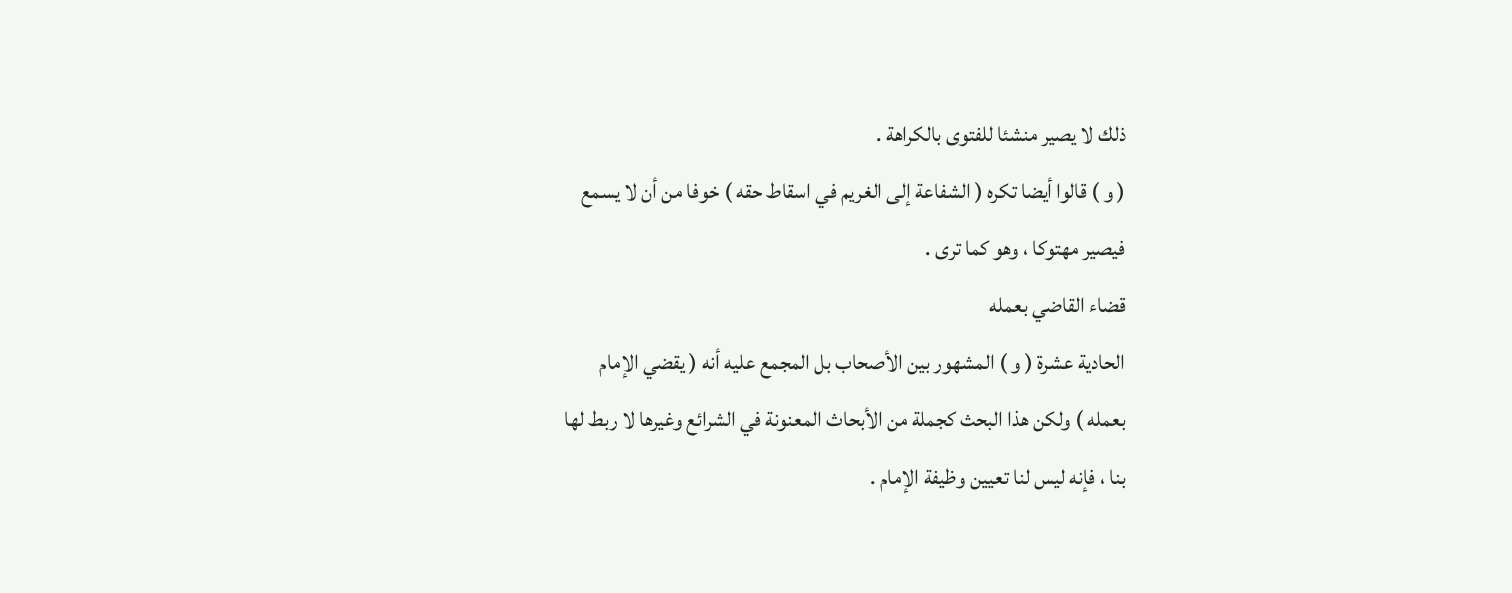ذلك لا يصير منشئا للفتوى بالكراهة .
( و ) قالوا أيضا تكره ( الشفاعة إلى الغريم في اسقاط حقه ) خوفا من أن لا يسمع
فيصير مهتوكا ، وهو كما ترى .
قضاء القاضي بعمله
الحادية عشرة ( و ) المشهور بين الأصحاب بل المجمع عليه أنه ( يقضي الإمام
بعمله ) ولكن هذا البحث كجملة من الأبحاث المعنونة في الشرائع وغيرها لا ربط لها
بنا ، فإنه ليس لنا تعيين وظيفة الإمام .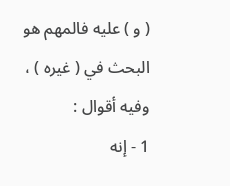( و ) عليه فالمهم هو البحث في ( غيره ) ، وفيه أقوال :
1 - إنه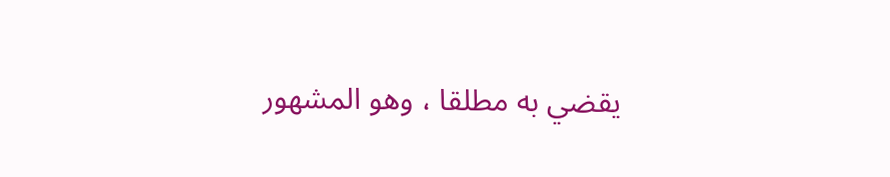يقضي به مطلقا ، وهو المشهور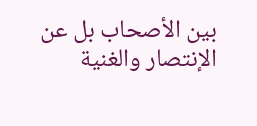بين الأصحاب بل عن الإنتصار والغنية